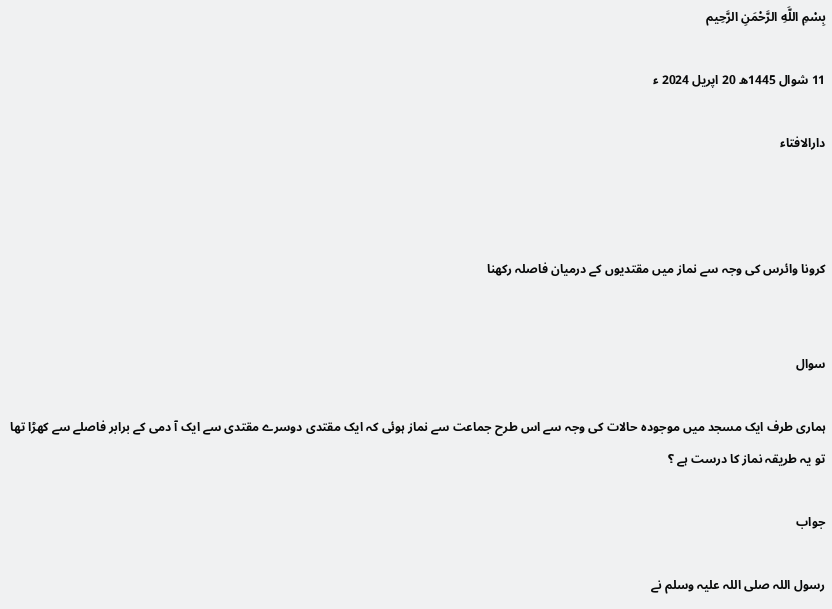بِسْمِ اللَّهِ الرَّحْمَنِ الرَّحِيم

11 شوال 1445ھ 20 اپریل 2024 ء

دارالافتاء



کرونا وائرس کی وجہ سے نماز میں مقتدیوں کے درمیان فاصلہ رکھنا


سوال

ہماری طرف ایک مسجد میں موجودہ حالات کی وجہ سے اس طرح جماعت سے نماز ہوئی کہ ایک مقتدی دوسرے مقتدی سے ایک آ دمی کے برابر فاصلے سے کھڑا تھا تو یہ طریقہ نماز کا درست ہے ؟

جواب

رسول اللہ صلی اللہ علیہ وسلم نے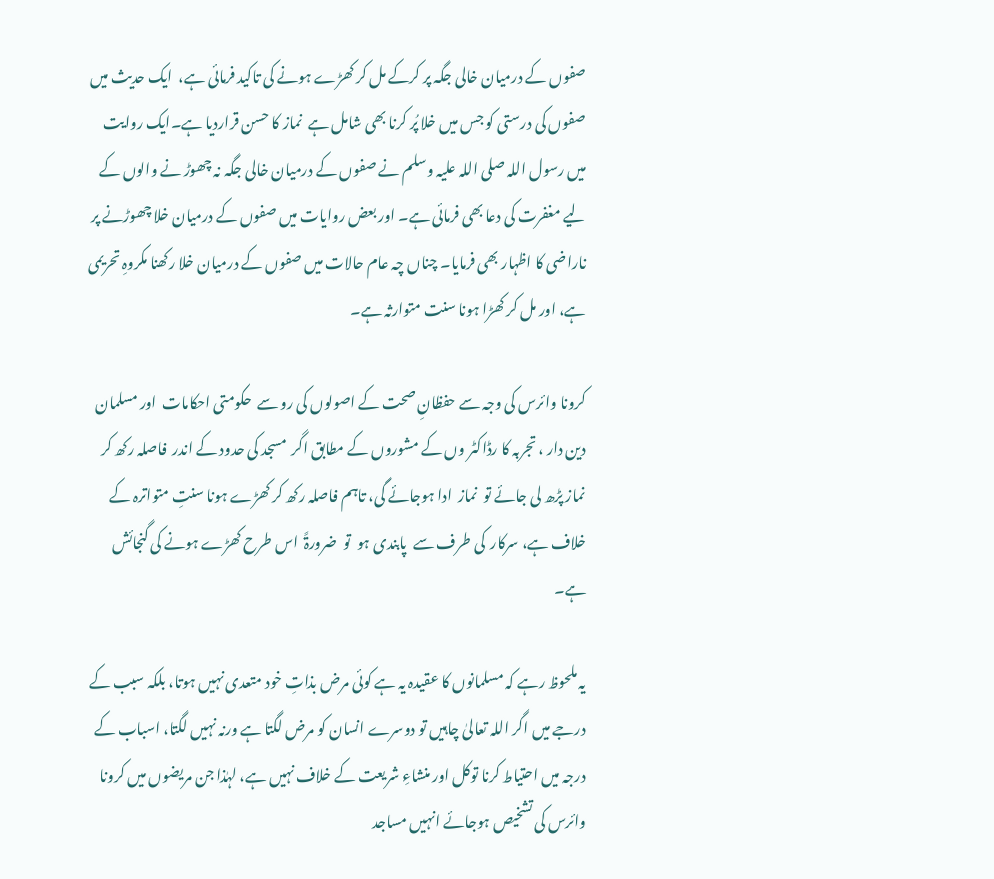صفوں کے درمیان خالی جگہ پر کرکے مل کر کھڑے ہونے کی تاکید فرمائی ہے،  ایک حدیث میں صفوں کی درستی کو جس میں خلا پُر کرنا بھی شامل ہے  نماز کا حسن قراردیا ہے۔ایک روایت میں رسول اللہ صلی اللہ علیہ وسلم نے صفوں کے درمیان خالی جگہ نہ چھوڑ نے والوں کے لیے مغفرت کی دعا بھی فرمائی ہے۔ اور بعض روایات میں صفوں کے درمیان خلا چھوڑنے پر ناراضی کا اظہار بھی فرمایا۔ چناں چہ عام حالات میں صفوں کے درمیان خلا رکھنا مکروہِ تحریمی ہے، اور مل کر کھڑا ہونا سنت متوارثہ ہے۔

کرونا وائرس کی وجہ سے حفظانِ صحت کے اصولوں کی رو سے  حکومتی احکامات  اور مسلمان دین دار ، تجربہ کا رڈاکٹر وں کے مشوروں کے مطابق اگر  مسجد کی حدود کے اندر  فاصلہ رکھ کر نماز پڑھ لی جائے تو  نماز  ادا ہوجائے گی، تاہم فاصلہ رکھ کر کھڑے ہونا سنتِ متواترہ کے خلاف ہے، سرکار  کی طرف سے  پابندی ہو  تو  ضرورۃً  اس طرح کھڑے ہونے کی گنجائش ہے۔

یہ ملحوظ رہے کہ مسلمانوں کا عقیدہ یہ ہے کوئی مرض بذاتِ خود متعدی نہیں ہوتا، بلکہ سبب کے درجے میں اگر اللہ تعالیٰ چاہیں تو دوسرے انسان کو مرض لگتا ہے ورنہ نہیں لگتا، اسباب کے درجہ میں احتیاط کرنا توکل اور منشاءِ شریعت کے خلاف نہیں ہے، لہٰذا جن مریضوں میں کرونا وائرس کی تشخیص ہوجائے انہیں مساجد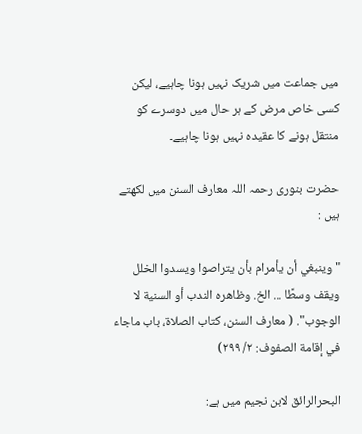میں جماعت میں شریک نہیں ہونا چاہیے، لیکن کسی خاص مرض کے ہر حال میں دوسرے کو منتقل ہونے کا عقیدہ نہیں ہونا چاہیے۔

حضرت بنوری رحمہ اللہ معارف السنن میں لکھتے ہیں :

"وینبغي أن یأمرام بأن یتراصوا ویسدوا الخلل ویقف وسطًا ... الخ. وظاهره الندب أو السنیة لا الوجوب". ( معارف السنن، کتاب الصلاة، باب ماجاء في إقامة الصفوف: ٢/ ٢٩٩)

البحرالرائق لابن نجیم میں ہے: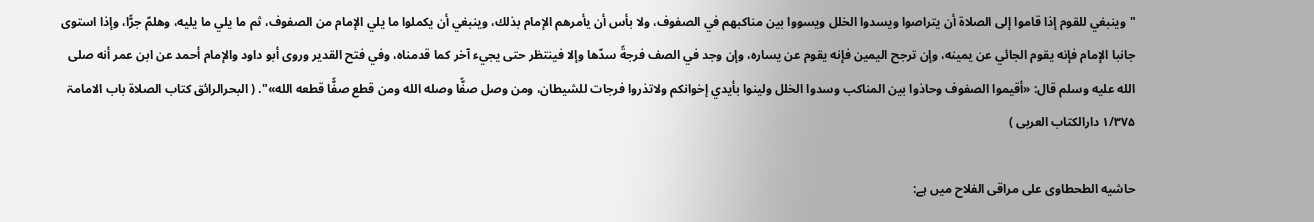"وينبغي للقوم إذا قاموا إلى الصلاة أن يتراصوا ويسدوا الخلل ويسووا بين مناكبهم في الصفوف، ولا بأس أن يأمرهم الإمام بذلك، وينبغي أن يكملوا ما يلي الإمام من الصفوف، ثم ما يلي ما يليه، وهلمّ جرًّا، وإذا استوى جانبا الإمام فإنه يقوم الجائي عن يمينه، وإن ترجح اليمين فإنه يقوم عن يساره، وإن وجد في الصف فرجةً سدّها وإلا فينتظر حتى يجيء آخر كما قدمناه، وفي فتح القدير وروى أبو داود والإمام أحمد عن ابن عمر أنه صلى الله عليه وسلم قال: «أقيموا الصفوف وحاذوا بين المناكب وسدوا الخلل ولينوا بأيدي إخوانكم ولاتذروا فرجات للشيطان، ومن وصل صفًّا وصله الله ومن قطع صفًّا قطعه الله»". ( البحرالرائق کتاب الصلاۃ باب الامامۃ ۱/۳۷۵ دارالکتاب العربی )

حاشیه الطحطاوی علی مراقی الفلاح میں ہے: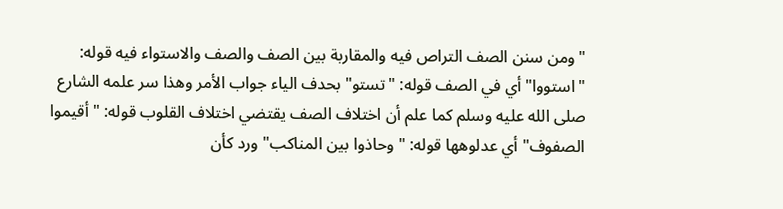"ومن سنن الصف التراص فيه والمقاربة بين الصف والصف والاستواء فيه قوله: "استووا" أي في الصف قوله: "تستو" بحدف الياء جواب الأمر وهذا سر علمه الشارع صلى الله عليه وسلم كما علم أن اختلاف الصف يقتضي اختلاف القلوب قوله: "أقيموا الصفوف" أي عدلوهها قوله: "وحاذوا بين المناكب" ورد كأن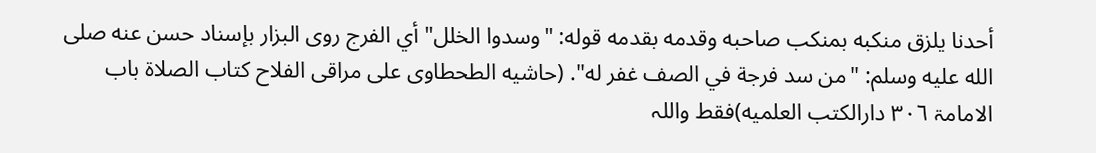أحدنا يلزق منكبه بمنكب صاحبه وقدمه بقدمه قوله: "وسدوا الخلل" أي الفرج روى البزار بإسناد حسن عنه صلى الله عليه وسلم: "من سد فرجة في الصف غفر له". (حاشیه الطحطاوی علی مراقی الفلاح کتاب الصلاۃ باب الامامۃ ٣٠٦ دارالكتب العلميه)فقط واللہ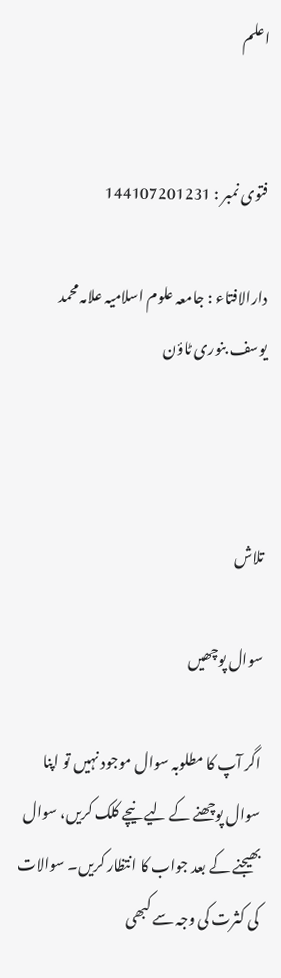اعلم


فتوی نمبر : 144107201231

دارالافتاء : جامعہ علوم اسلامیہ علامہ محمد یوسف بنوری ٹاؤن



تلاش

سوال پوچھیں

اگر آپ کا مطلوبہ سوال موجود نہیں تو اپنا سوال پوچھنے کے لیے نیچے کلک کریں، سوال بھیجنے کے بعد جواب کا انتظار کریں۔ سوالات کی کثرت کی وجہ سے کبھی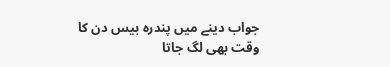جواب دینے میں پندرہ بیس دن کا وقت بھی لگ جاتا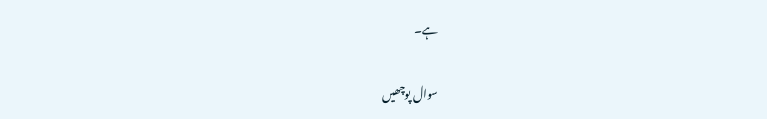ہے۔

سوال پوچھیں